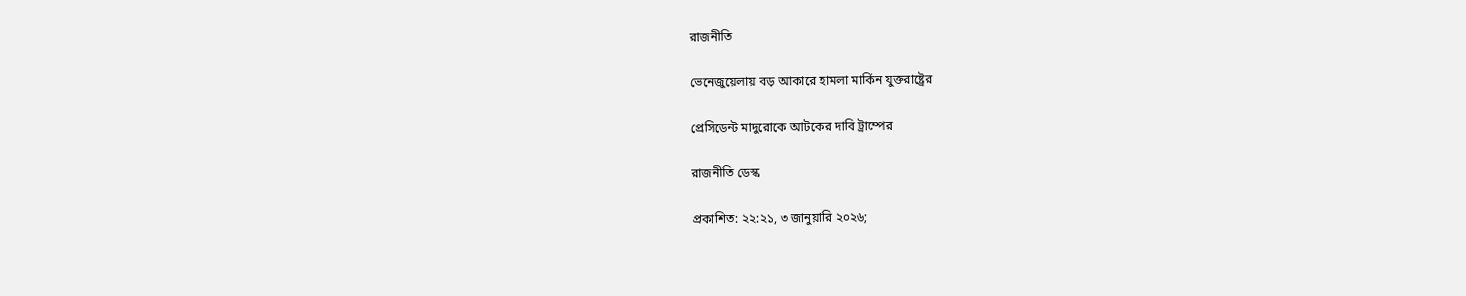রাজনীতি

ভেনেজুয়েলায় বড় আকারে হামলা মার্কিন যুক্তরাষ্ট্রের

প্রেসিডেন্ট মাদুরোকে আটকের দাবি ট্রাম্পের

রাজনীতি ডেস্ক

প্রকাশিত: ২২:২১, ৩ জানুয়ারি ২০২৬;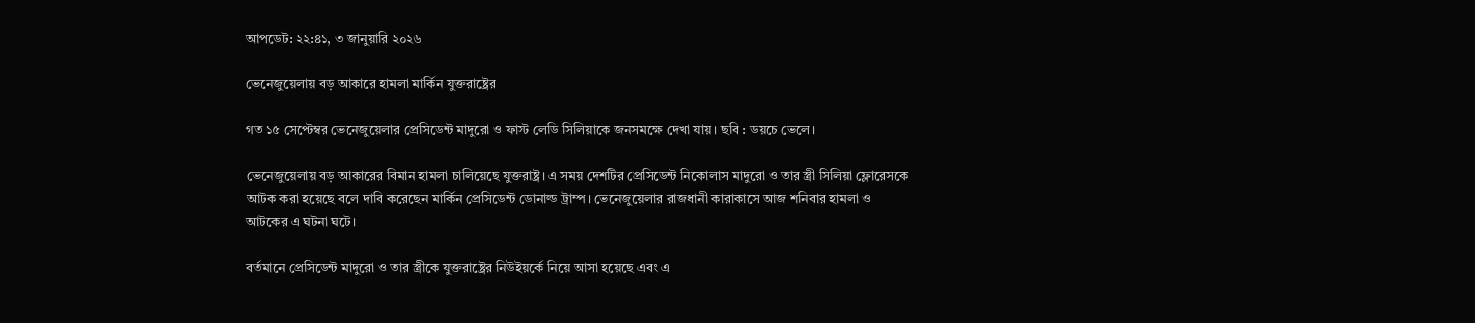আপডেট: ২২:৪১, ৩ জানুয়ারি ২০২৬

ভেনেজুয়েলায় বড় আকারে হামলা মার্কিন যুক্তরাষ্ট্রের

গত ১৫ সেপ্টেম্বর ভেনেজুয়েলার প্রেসিডেন্ট মাদুরো ও ফাস্ট লেডি সিলিয়াকে জনসমক্ষে দেখা যায়। ছবি : ডয়চে ভেলে।

ভেনেজুয়েলায় বড় আকারের বিমান হামলা চালিয়েছে যুক্তরাষ্ট্র। এ সময় দেশটির প্রেসিডেন্ট নিকোলাস মাদুরো ও তার স্ত্রী সিলিয়া ফ্লোরেসকে আটক করা হয়েছে বলে দাবি করেছেন মার্কিন প্রেসিডেন্ট ডোনাল্ড ট্রাম্প। ভেনেজুয়েলার রাজধানী কারাকাসে আজ শনিবার হামলা ও আটকের এ ঘটনা ঘটে।

বর্তমানে প্রেসিডেন্ট মাদুরো ও তার স্ত্রীকে যুক্তরাষ্ট্রের নিউইয়র্কে নিয়ে আসা হয়েছে এবং এ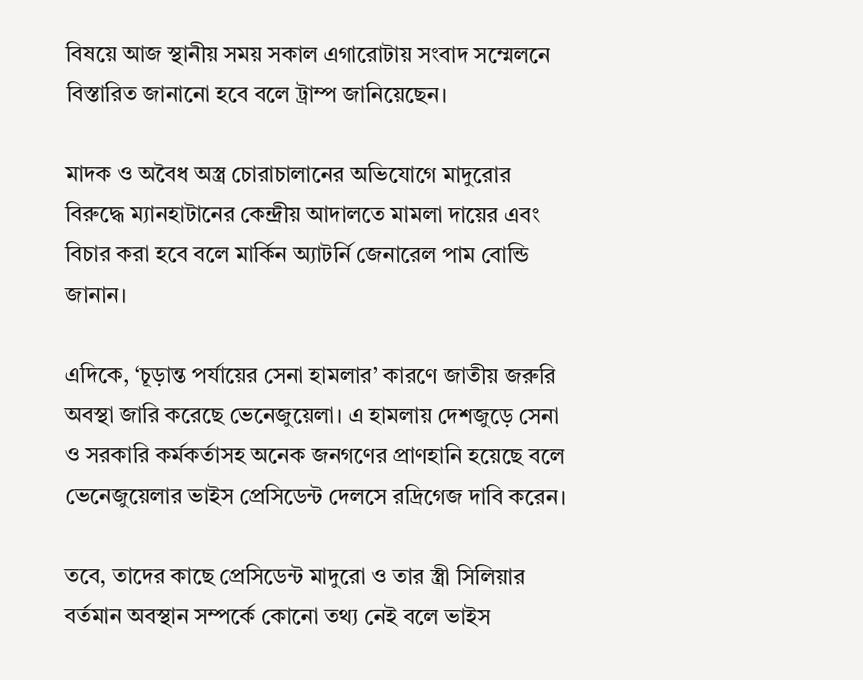বিষয়ে আজ স্থানীয় সময় সকাল এগারোটায় সংবাদ সম্মেলনে বিস্তারিত জানানো হবে বলে ট্রাম্প জানিয়েছেন।

মাদক ও অবৈধ অস্ত্র চোরাচালানের অভিযোগে মাদুরোর বিরুদ্ধে ম্যানহাটানের কেন্দ্রীয় আদালতে মামলা দায়ের এবং বিচার করা হবে বলে মার্কিন অ্যাটর্নি জেনারেল পাম বোন্ডি জানান।

এদিকে, ‘চূড়ান্ত পর্যায়ের সেনা হামলার’ কারণে জাতীয় জরুরি অবস্থা জারি করেছে ভেনেজুয়েলা। এ হামলায় দেশজুড়ে সেনা ও সরকারি কর্মকর্তাসহ অনেক জনগণের প্রাণহানি হয়েছে বলে ভেনেজুয়েলার ভাইস প্রেসিডেন্ট দেলসে রদ্রিগেজ দাবি করেন।

তবে, তাদের কাছে প্রেসিডেন্ট মাদুরো ও তার স্ত্রী সিলিয়ার বর্তমান অবস্থান সম্পর্কে কোনো তথ্য নেই বলে ভাইস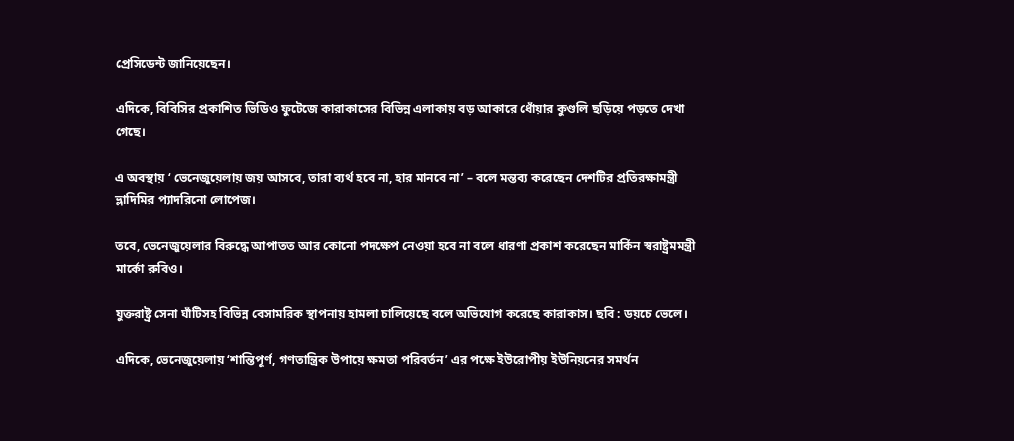প্রেসিডেন্ট জানিয়েছেন।

এদিকে, বিবিসির প্রকাশিত ভিডিও ফুটেজে কারাকাসের বিভিন্ন এলাকায় বড় আকারে ধোঁয়ার কুণ্ডলি ছড়িয়ে পড়তে দেখা গেছে।

এ অবস্থায় ‘ ভেনেজুয়েলায় জয় আসবে, তারা ব্যর্থ হবে না, হার মানবে না’ – বলে মন্তব্য করেছেন দেশটির প্রতিরক্ষামন্ত্রী ভ্লাদিমির প্যাদরিনো লোপেজ।

তবে, ভেনেজুয়েলার বিরুদ্ধে আপাতত আর কোনো পদক্ষেপ নেওয়া হবে না বলে ধারণা প্রকাশ করেছেন মার্কিন স্বরাষ্ট্রমমন্ত্রী মার্কো রুবিও।

যুক্তরাষ্ট্র সেনা ঘাঁটিসহ বিভিন্ন বেসামরিক স্থাপনায় হামলা চালিয়েছে বলে অভিযোগ করেছে কারাকাস। ছবি : ডয়চে ভেলে।

এদিকে, ভেনেজুয়েলায় ‘শান্তিপূর্ণ, গণতান্ত্রিক উপায়ে ক্ষমতা পরিবর্তন’ এর পক্ষে ইউরোপীয় ইউনিয়নের সমর্থন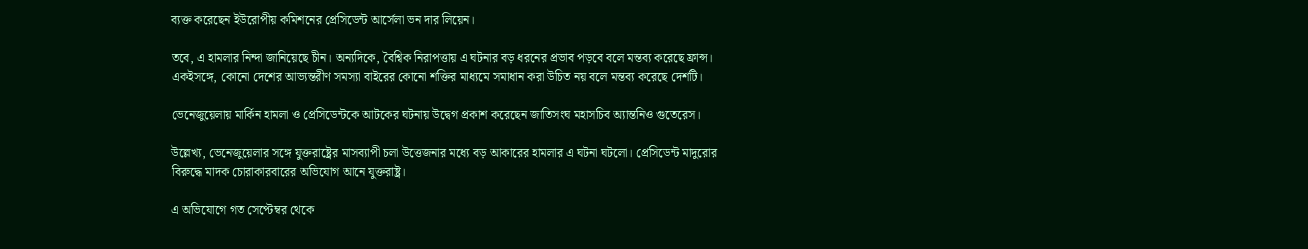ব্যক্ত করেছেন ইউরোপীয় কমিশনের প্রেসিডেন্ট আর্সেলা ভন দার লিয়েন।

তবে, এ হামলার নিন্দা জানিয়েছে চীন। অন্যদিকে, বৈশ্বিক নিরাপত্তায় এ ঘটনার বড় ধরনের প্রভাব পড়বে বলে মন্তব্য করেছে ফ্রান্স। একইসঙ্গে, কোনো দেশের আভ্যন্তরীণ সমস্যা বাইরের কোনো শক্তির মাধ্যমে সমাধান করা উচিত নয় বলে মন্তব্য করেছে দেশটি।

ভেনেজুয়েলায় মার্কিন হামলা ও প্রেসিডেন্টকে আটকের ঘটনায় উদ্বেগ প্রকাশ করেছেন জাতিসংঘ মহাসচিব অ্যান্তনিও গুতেরেস।

উল্লেখ্য, ভেনেজুয়েলার সঙ্গে যুক্তরাষ্ট্রের মাসব্যাপী চলা উত্তেজনার মধ্যে বড় আকারের হামলার এ ঘটনা ঘটলো। প্রেসিডেন্ট মাদুরোর বিরুদ্ধে মাদক চোরাকারবারের অভিযোগ আনে যুক্তরাষ্ট্র।

এ অভিযোগে গত সেপ্টেম্বর থেকে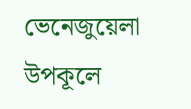ভেনেজুয়েলা উপকূলে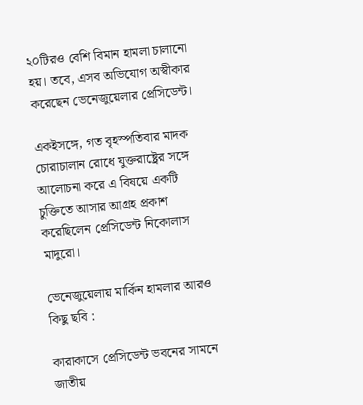২০টিরও বেশি বিমান হামলা চালানো হয়। তবে, এসব অভিযোগ অস্বীকার করেছেন ভেনেজুয়েলার প্রেসিডেন্ট।

একইসঙ্গে, গত বৃহস্পতিবার মাদক চোরাচালান রোধে যুক্তরাষ্ট্রের সঙ্গে আলোচনা করে এ বিষয়ে একটি চুক্তিতে আসার আগ্রহ প্রকাশ করেছিলেন প্রেসিডেন্ট নিকোলাস মাদুরো।

ভেনেজুয়েলায় মার্কিন হামলার আরও কিছু ছবি :

কারাকাসে প্রেসিডেন্ট ভবনের সামনে জাতীয়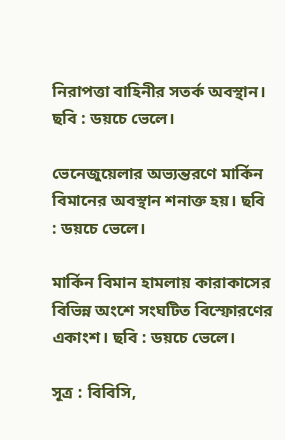নিরাপত্তা বাহিনীর সতর্ক অবস্থান। ছবি : ডয়চে ভেলে।

ভেনেজুয়েলার অভ্যন্তরণে মার্কিন বিমানের অবস্থান শনাক্ত হয়। ছবি : ডয়চে ভেলে।

মার্কিন বিমান হামলায় কারাকাসের বিভিন্ন অংশে সংঘটিত বিস্ফোরণের একাংশ। ছবি : ডয়চে ভেলে।

সূত্র : বিবিসি,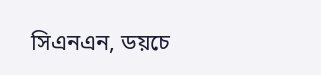সিএনএন, ডয়চে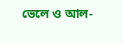ভেলে ও আল-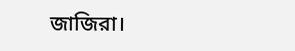জাজিরা।